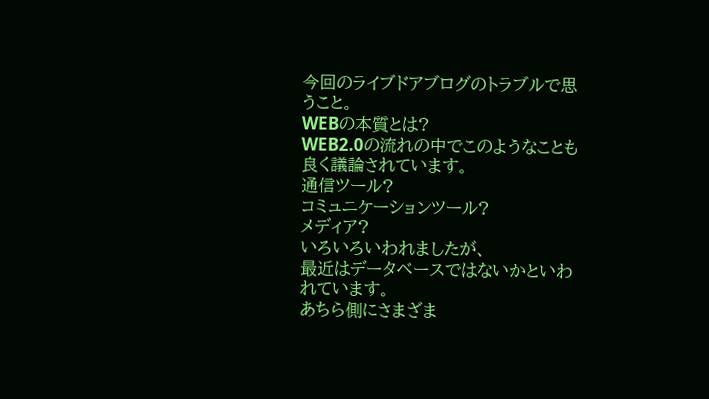今回のライブドアブログのトラブルで思うこと。
WEBの本質とは?
WEB2.0の流れの中でこのようなことも良く議論されています。
通信ツール?
コミュニケーションツール?
メディア?
いろいろいわれましたが、
最近はデータベースではないかといわれています。
あちら側にさまざま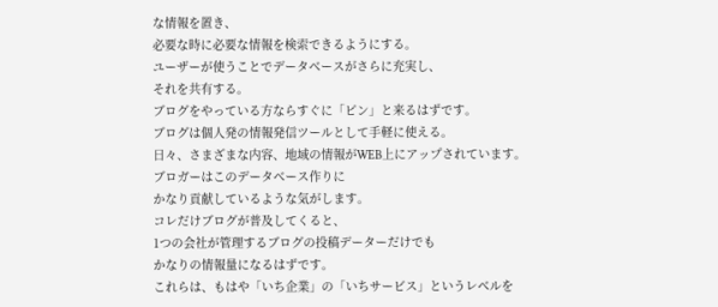な情報を置き、
必要な時に必要な情報を検索できるようにする。
ユーザーが使うことでデータベースがさらに充実し、
それを共有する。
ブログをやっている方ならすぐに「ピン」と来るはずです。
ブログは個人発の情報発信ツールとして手軽に使える。
日々、さまざまな内容、地域の情報がWEB上にアップされています。
ブロガーはこのデータベース作りに
かなり貢献しているような気がします。
コレだけブログが普及してくると、
1つの会社が管理するブログの投稿データーだけでも
かなりの情報量になるはずです。
これらは、もはや「いち企業」の「いちサービス」というレベルを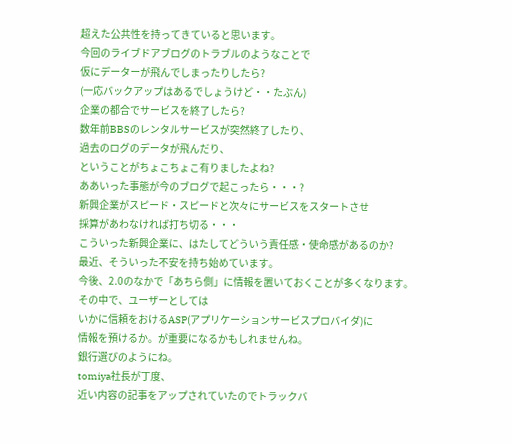超えた公共性を持ってきていると思います。
今回のライブドアブログのトラブルのようなことで
仮にデーターが飛んでしまったりしたら?
(一応バックアップはあるでしょうけど・・たぶん)
企業の都合でサービスを終了したら?
数年前BBSのレンタルサービスが突然終了したり、
過去のログのデータが飛んだり、
ということがちょこちょこ有りましたよね?
ああいった事態が今のブログで起こったら・・・?
新興企業がスピード・スピードと次々にサービスをスタートさせ
採算があわなければ打ち切る・・・
こういった新興企業に、はたしてどういう責任感・使命感があるのか?
最近、そういった不安を持ち始めています。
今後、2.0のなかで「あちら側」に情報を置いておくことが多くなります。
その中で、ユーザーとしては
いかに信頼をおけるASP(アプリケーションサービスプロバイダ)に
情報を預けるか。が重要になるかもしれませんね。
銀行選びのようにね。
tomiya社長が丁度、
近い内容の記事をアップされていたのでトラックバ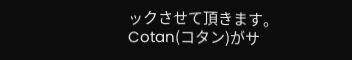ックさせて頂きます。
Cotan(コタン)がサ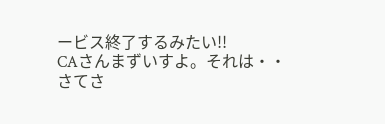ービス終了するみたい!!
CAさんまずいすよ。それは・・
さてさ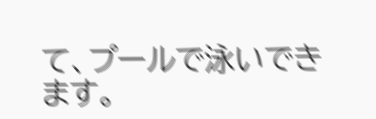て、プールで泳いできます。